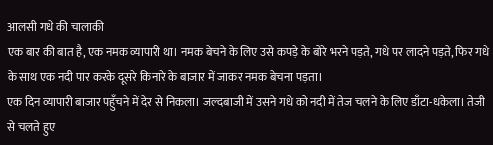आलसी गधे की चालाकी
एक बार की बात है, एक नमक व्यापारी था। नमक बेचने के लिए उसे कपड़े के बोरे भरने पड़ते, गधे पर लादने पड़ते, फिर गधे के साथ एक नदी पार करके दूसरे किनारे के बाजार में जाकर नमक बेचना पड़ता।
एक दिन व्यापारी बाजार पहुँचने में देर से निकला। जल्दबाजी में उसने गधे को नदी में तेज चलने के लिए डाँटा-धकेला। तेजी से चलते हुए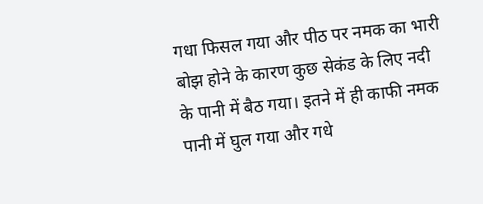गधा फिसल गया और पीठ पर नमक का भारी बोझ होने के कारण कुछ सेकंड के लिए नदी के पानी में बैठ गया। इतने में ही काफी नमक पानी में घुल गया और गधे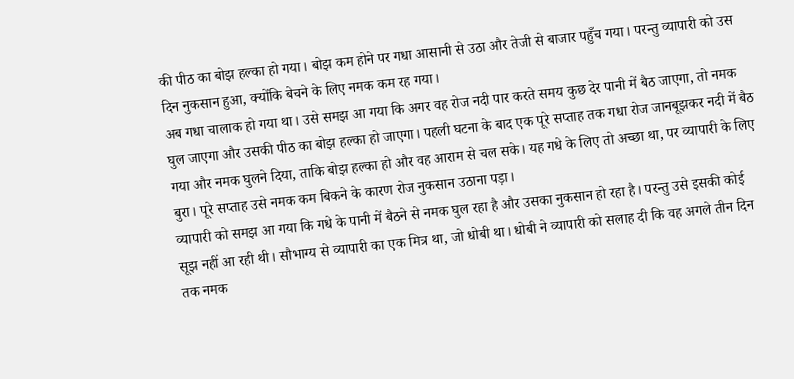की पीठ का बोझ हल्का हो गया। बोझ कम होने पर गधा आसानी से उठा और तेजी से बाजार पहुँच गया। परन्तु व्यापारी को उस दिन नुकसान हुआ, क्योंकि बेचने के लिए नमक कम रह गया।
अब गधा चालाक हो गया था। उसे समझ आ गया कि अगर वह रोज नदी पार करते समय कुछ देर पानी में बैठ जाएगा, तो नमक घुल जाएगा और उसकी पीठ का बोझ हल्का हो जाएगा। पहली घटना के बाद एक पूरे सप्ताह तक गधा रोज जानबूझकर नदी में बैठ गया और नमक घुलने दिया, ताकि बोझ हल्का हो और वह आराम से चल सके। यह गधे के लिए तो अच्छा था, पर व्यापारी के लिए बुरा। पूरे सप्ताह उसे नमक कम बिकने के कारण रोज नुकसान उठाना पड़ा।
व्यापारी को समझ आ गया कि गधे के पानी में बैठने से नमक घुल रहा है और उसका नुकसान हो रहा है। परन्तु उसे इसकी कोई सूझ नहीं आ रही थी। सौभाग्य से व्यापारी का एक मित्र था, जो धोबी था। धोबी ने व्यापारी को सलाह दी कि वह अगले तीन दिन तक नमक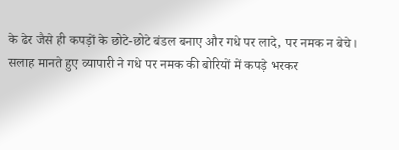के ढेर जैसे ही कपड़ों के छोटे-छोटे बंडल बनाए और गधे पर लादे, पर नमक न बेचे।
सलाह मानते हुए व्यापारी ने गधे पर नमक की बोरियों में कपड़े भरकर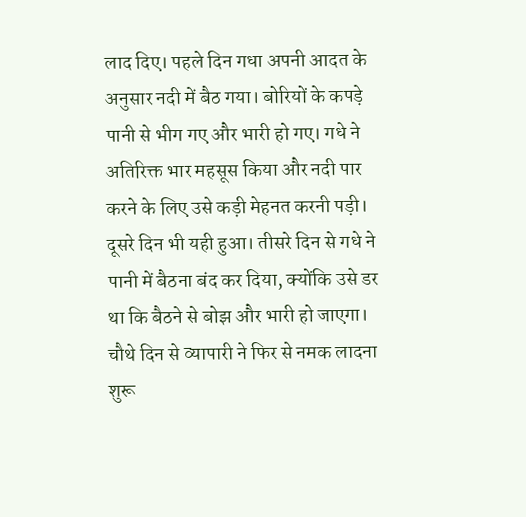लाद दिए। पहले दिन गधा अपनी आदत के अनुसार नदी में बैठ गया। बोरियों के कपड़े पानी से भीग गए और भारी हो गए। गधे ने अतिरिक्त भार महसूस किया और नदी पार करने के लिए उसे कड़ी मेहनत करनी पड़ी। दूसरे दिन भी यही हुआ। तीसरे दिन से गधे ने पानी में बैठना बंद कर दिया, क्योंकि उसे डर था कि बैठने से बोझ और भारी हो जाएगा। चौथे दिन से व्यापारी ने फिर से नमक लादना शुरू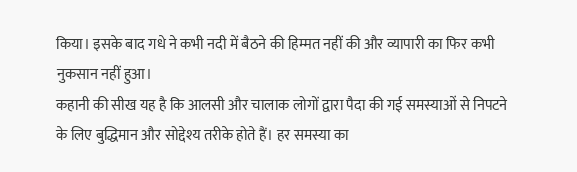किया। इसके बाद गधे ने कभी नदी में बैठने की हिम्मत नहीं की और व्यापारी का फिर कभी नुकसान नहीं हुआ।
कहानी की सीख यह है कि आलसी और चालाक लोगों द्वारा पैदा की गई समस्याओं से निपटने के लिए बुद्धिमान और सोद्देश्य तरीके होते हैं। हर समस्या का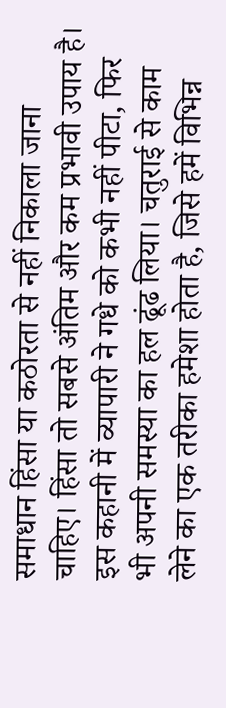समाधान हिंसा या कठोरता से नहीं निकाला जाना चाहिए। हिंसा तो सबसे अंतिम और कम प्रभावी उपाय है। इस कहानी में व्यापारी ने गधे को कभी नहीं पीटा, फिर भी अपनी समस्या का हल ढूंढ लिया। चतुराई से काम लेने का एक तरीका हमेशा होता है, जिसे हमें विभिन्न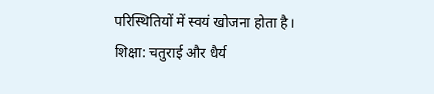परिस्थितियों में स्वयं खोजना होता है।
शिक्षा: चतुराई और धैर्य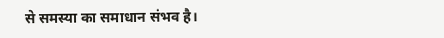से समस्या का समाधान संभव है।